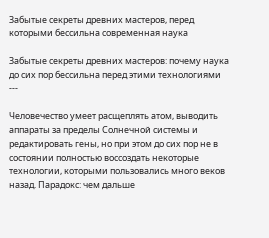Забытые секреты древних мастеров, перед которыми бессильна современная наука

Забытые секреты древних мастеров: почему наука до сих пор бессильна перед этими технологиями
---

Человечество умеет расщеплять атом, выводить аппараты за пределы Солнечной системы и редактировать гены, но при этом до сих пор не в состоянии полностью воссоздать некоторые технологии, которыми пользовались много веков назад. Парадокс: чем дальше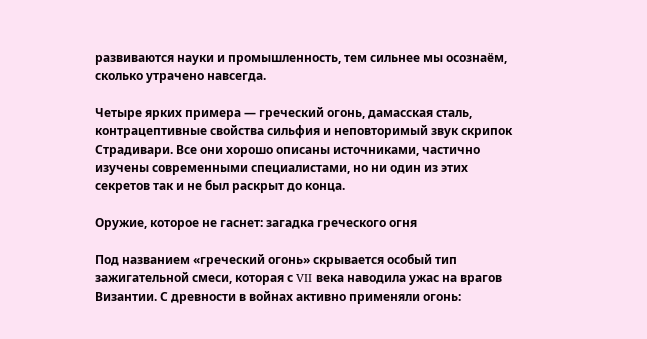развиваются науки и промышленность, тем сильнее мы осознаём, сколько утрачено навсегда.

Четыре ярких примера — греческий огонь, дамасская сталь, контрацептивные свойства сильфия и неповторимый звук скрипок Страдивари. Все они хорошо описаны источниками, частично изучены современными специалистами, но ни один из этих секретов так и не был раскрыт до конца.

Оружие, которое не гаснет: загадка греческого огня

Под названием «греческий огонь» скрывается особый тип зажигательной смеси, которая с VII века наводила ужас на врагов Византии. С древности в войнах активно применяли огонь: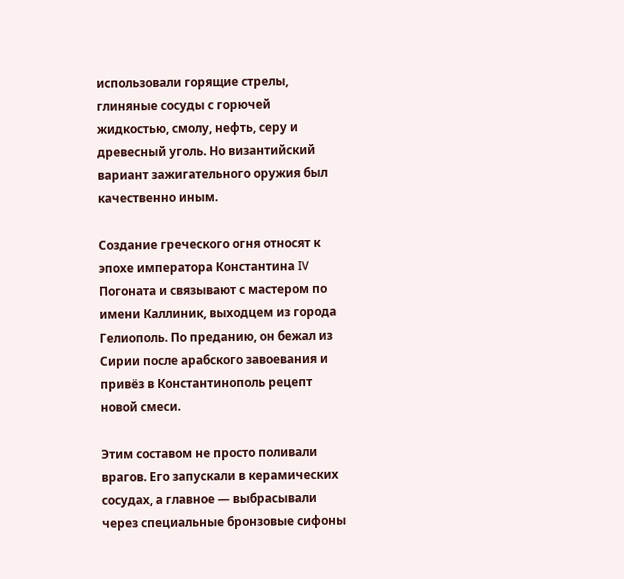использовали горящие стрелы, глиняные сосуды с горючей жидкостью, смолу, нефть, серу и древесный уголь. Но византийский вариант зажигательного оружия был качественно иным.

Создание греческого огня относят к эпохе императора Константина IV Погоната и связывают с мастером по имени Каллиник, выходцем из города Гелиополь. По преданию, он бежал из Сирии после арабского завоевания и привёз в Константинополь рецепт новой смеси.

Этим составом не просто поливали врагов. Его запускали в керамических сосудах, а главное — выбрасывали через специальные бронзовые сифоны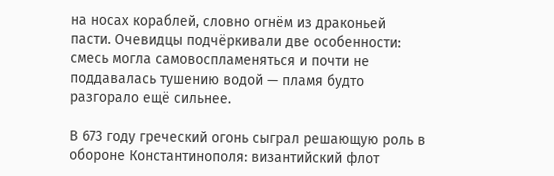на носах кораблей, словно огнём из драконьей пасти. Очевидцы подчёркивали две особенности: смесь могла самовоспламеняться и почти не поддавалась тушению водой — пламя будто разгорало ещё сильнее.

В 673 году греческий огонь сыграл решающую роль в обороне Константинополя: византийский флот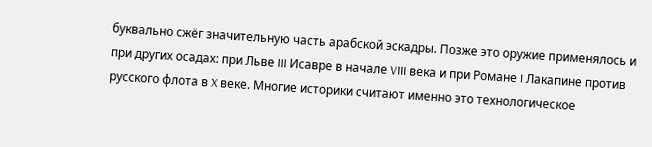буквально сжёг значительную часть арабской эскадры. Позже это оружие применялось и при других осадах: при Льве III Исавре в начале VIII века и при Романе I Лакапине против русского флота в X веке. Многие историки считают именно это технологическое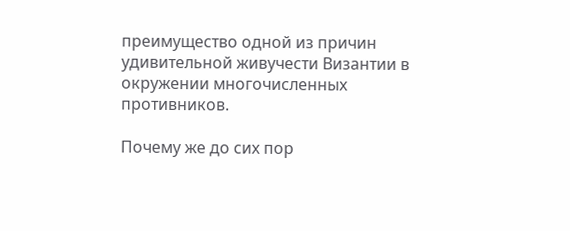преимущество одной из причин удивительной живучести Византии в окружении многочисленных противников.

Почему же до сих пор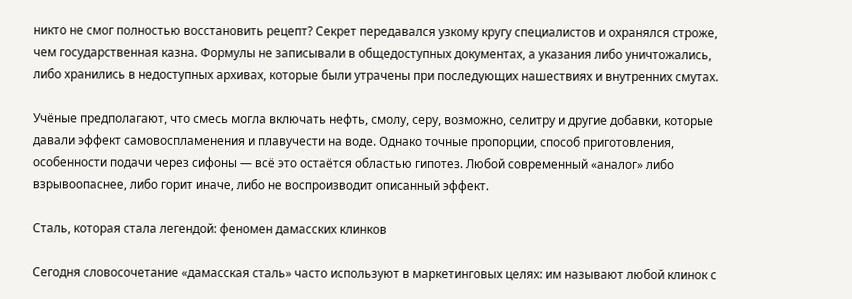никто не смог полностью восстановить рецепт? Секрет передавался узкому кругу специалистов и охранялся строже, чем государственная казна. Формулы не записывали в общедоступных документах, а указания либо уничтожались, либо хранились в недоступных архивах, которые были утрачены при последующих нашествиях и внутренних смутах.

Учёные предполагают, что смесь могла включать нефть, смолу, серу, возможно, селитру и другие добавки, которые давали эффект самовоспламенения и плавучести на воде. Однако точные пропорции, способ приготовления, особенности подачи через сифоны — всё это остаётся областью гипотез. Любой современный «аналог» либо взрывоопаснее, либо горит иначе, либо не воспроизводит описанный эффект.

Сталь, которая стала легендой: феномен дамасских клинков

Сегодня словосочетание «дамасская сталь» часто используют в маркетинговых целях: им называют любой клинок с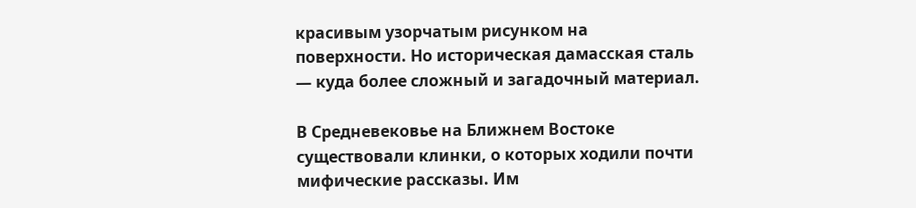красивым узорчатым рисунком на поверхности. Но историческая дамасская сталь — куда более сложный и загадочный материал.

В Средневековье на Ближнем Востоке существовали клинки, о которых ходили почти мифические рассказы. Им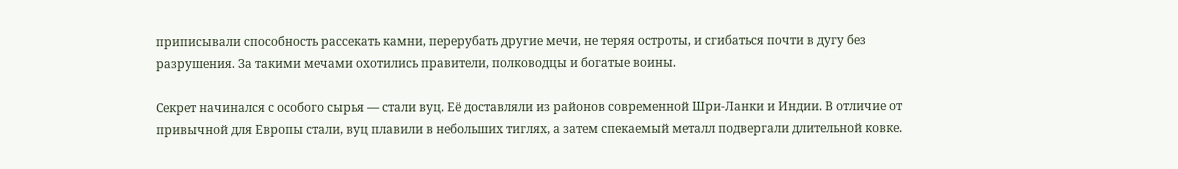приписывали способность рассекать камни, перерубать другие мечи, не теряя остроты, и сгибаться почти в дугу без разрушения. За такими мечами охотились правители, полководцы и богатые воины.

Секрет начинался с особого сырья — стали вуц. Её доставляли из районов современной Шри-Ланки и Индии. В отличие от привычной для Европы стали, вуц плавили в небольших тиглях, а затем спекаемый металл подвергали длительной ковке.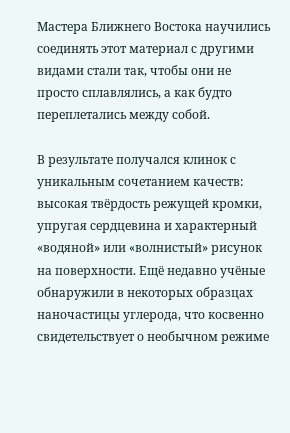Мастера Ближнего Востока научились соединять этот материал с другими видами стали так, чтобы они не просто сплавлялись, а как будто переплетались между собой.

В результате получался клинок с уникальным сочетанием качеств: высокая твёрдость режущей кромки, упругая сердцевина и характерный «водяной» или «волнистый» рисунок на поверхности. Ещё недавно учёные обнаружили в некоторых образцах наночастицы углерода, что косвенно свидетельствует о необычном режиме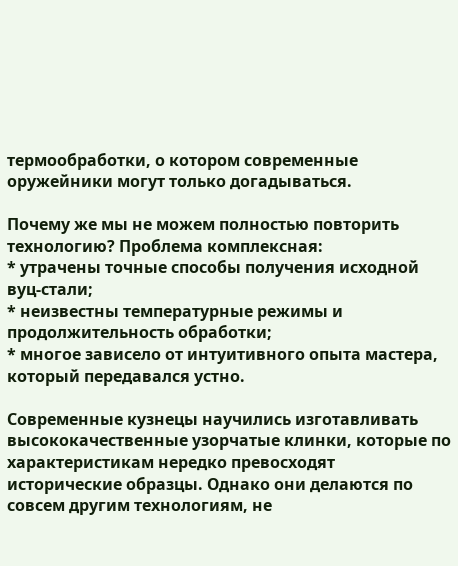термообработки, о котором современные оружейники могут только догадываться.

Почему же мы не можем полностью повторить технологию? Проблема комплексная:
* утрачены точные способы получения исходной вуц-стали;
* неизвестны температурные режимы и продолжительность обработки;
* многое зависело от интуитивного опыта мастера, который передавался устно.

Современные кузнецы научились изготавливать высококачественные узорчатые клинки, которые по характеристикам нередко превосходят исторические образцы. Однако они делаются по совсем другим технологиям, не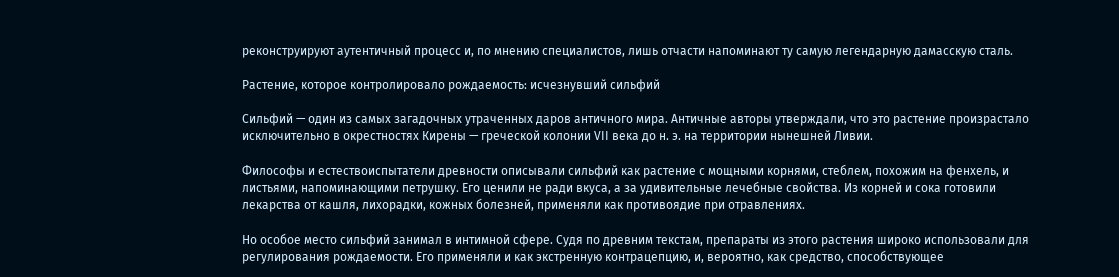реконструируют аутентичный процесс и, по мнению специалистов, лишь отчасти напоминают ту самую легендарную дамасскую сталь.

Растение, которое контролировало рождаемость: исчезнувший сильфий

Сильфий — один из самых загадочных утраченных даров античного мира. Античные авторы утверждали, что это растение произрастало исключительно в окрестностях Кирены — греческой колонии VII века до н. э. на территории нынешней Ливии.

Философы и естествоиспытатели древности описывали сильфий как растение с мощными корнями, стеблем, похожим на фенхель, и листьями, напоминающими петрушку. Его ценили не ради вкуса, а за удивительные лечебные свойства. Из корней и сока готовили лекарства от кашля, лихорадки, кожных болезней, применяли как противоядие при отравлениях.

Но особое место сильфий занимал в интимной сфере. Судя по древним текстам, препараты из этого растения широко использовали для регулирования рождаемости. Его применяли и как экстренную контрацепцию, и, вероятно, как средство, способствующее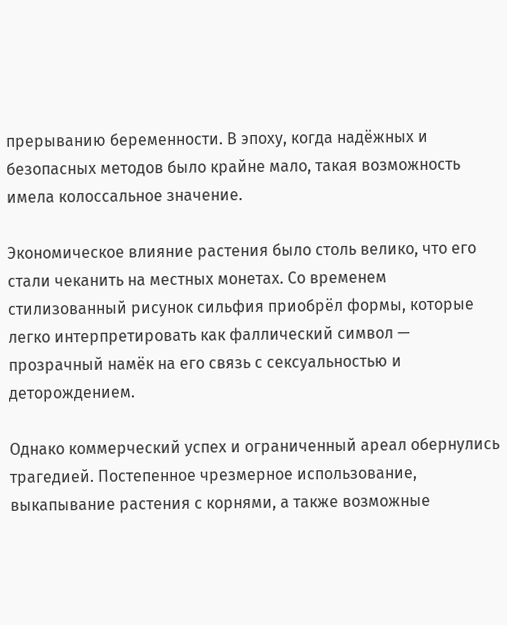прерыванию беременности. В эпоху, когда надёжных и безопасных методов было крайне мало, такая возможность имела колоссальное значение.

Экономическое влияние растения было столь велико, что его стали чеканить на местных монетах. Со временем стилизованный рисунок сильфия приобрёл формы, которые легко интерпретировать как фаллический символ — прозрачный намёк на его связь с сексуальностью и деторождением.

Однако коммерческий успех и ограниченный ареал обернулись трагедией. Постепенное чрезмерное использование, выкапывание растения с корнями, а также возможные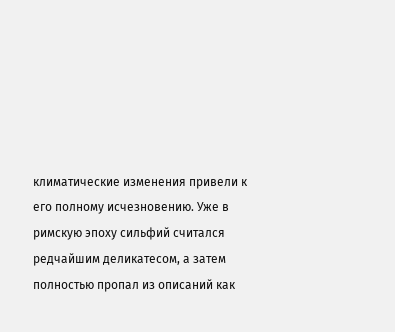климатические изменения привели к его полному исчезновению. Уже в римскую эпоху сильфий считался редчайшим деликатесом, а затем полностью пропал из описаний как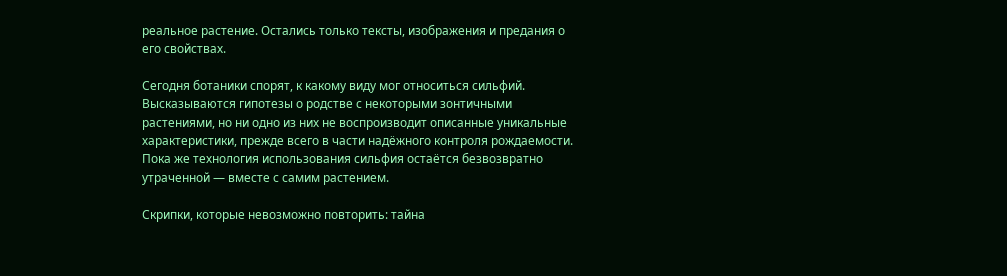реальное растение. Остались только тексты, изображения и предания о его свойствах.

Сегодня ботаники спорят, к какому виду мог относиться сильфий. Высказываются гипотезы о родстве с некоторыми зонтичными растениями, но ни одно из них не воспроизводит описанные уникальные характеристики, прежде всего в части надёжного контроля рождаемости. Пока же технология использования сильфия остаётся безвозвратно утраченной — вместе с самим растением.

Скрипки, которые невозможно повторить: тайна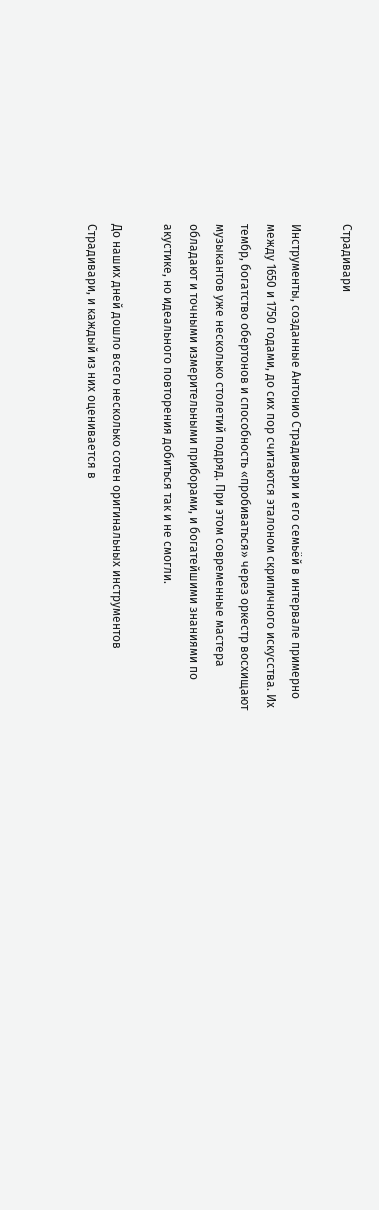Страдивари

Инструменты, созданные Антонио Страдивари и его семьёй в интервале примерно между 1650 и 1750 годами, до сих пор считаются эталоном скрипичного искусства. Их тембр, богатство обертонов и способность «пробиваться» через оркестр восхищают музыкантов уже несколько столетий подряд. При этом современные мастера обладают и точными измерительными приборами, и богатейшими знаниями по акустике, но идеального повторения добиться так и не смогли.

До наших дней дошло всего несколько сотен оригинальных инструментов Страдивари, и каждый из них оценивается в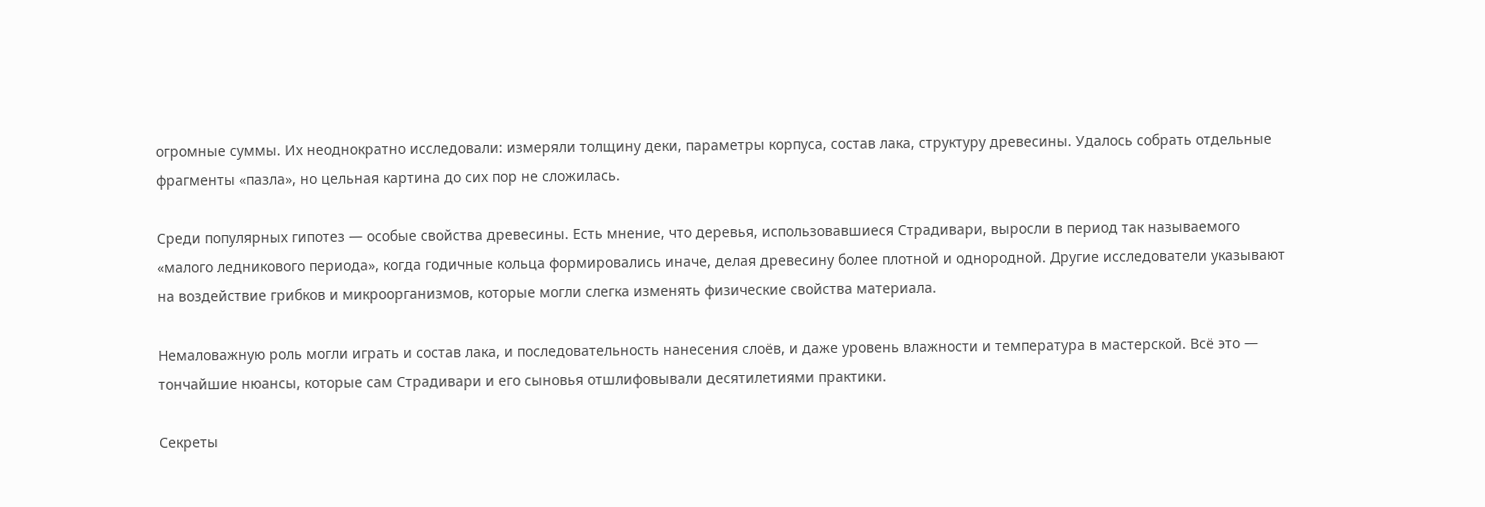огромные суммы. Их неоднократно исследовали: измеряли толщину деки, параметры корпуса, состав лака, структуру древесины. Удалось собрать отдельные фрагменты «пазла», но цельная картина до сих пор не сложилась.

Среди популярных гипотез — особые свойства древесины. Есть мнение, что деревья, использовавшиеся Страдивари, выросли в период так называемого «малого ледникового периода», когда годичные кольца формировались иначе, делая древесину более плотной и однородной. Другие исследователи указывают на воздействие грибков и микроорганизмов, которые могли слегка изменять физические свойства материала.

Немаловажную роль могли играть и состав лака, и последовательность нанесения слоёв, и даже уровень влажности и температура в мастерской. Всё это — тончайшие нюансы, которые сам Страдивари и его сыновья отшлифовывали десятилетиями практики.

Секреты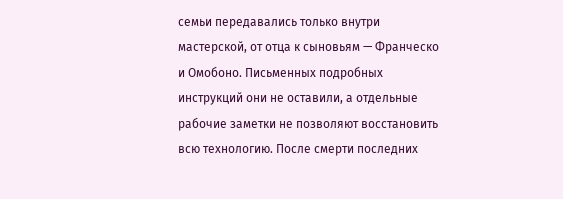семьи передавались только внутри мастерской, от отца к сыновьям — Франческо и Омобоно. Письменных подробных инструкций они не оставили, а отдельные рабочие заметки не позволяют восстановить всю технологию. После смерти последних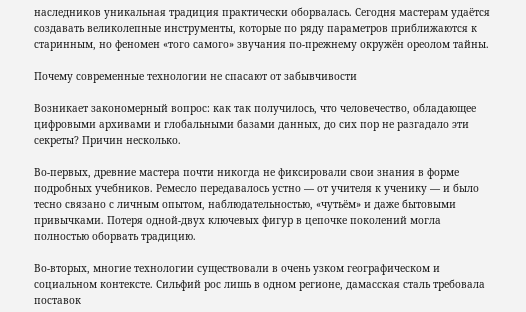наследников уникальная традиция практически оборвалась. Сегодня мастерам удаётся создавать великолепные инструменты, которые по ряду параметров приближаются к старинным, но феномен «того самого» звучания по-прежнему окружён ореолом тайны.

Почему современные технологии не спасают от забывчивости

Возникает закономерный вопрос: как так получилось, что человечество, обладающее цифровыми архивами и глобальными базами данных, до сих пор не разгадало эти секреты? Причин несколько.

Во‑первых, древние мастера почти никогда не фиксировали свои знания в форме подробных учебников. Ремесло передавалось устно — от учителя к ученику — и было тесно связано с личным опытом, наблюдательностью, «чутьём» и даже бытовыми привычками. Потеря одной-двух ключевых фигур в цепочке поколений могла полностью оборвать традицию.

Во‑вторых, многие технологии существовали в очень узком географическом и социальном контексте. Сильфий рос лишь в одном регионе, дамасская сталь требовала поставок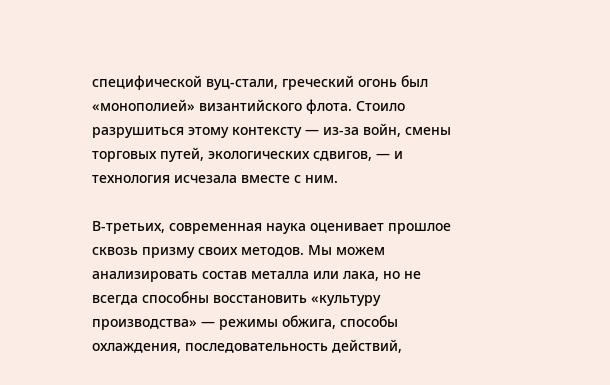специфической вуц-стали, греческий огонь был «монополией» византийского флота. Стоило разрушиться этому контексту — из‑за войн, смены торговых путей, экологических сдвигов, — и технология исчезала вместе с ним.

В‑третьих, современная наука оценивает прошлое сквозь призму своих методов. Мы можем анализировать состав металла или лака, но не всегда способны восстановить «культуру производства» — режимы обжига, способы охлаждения, последовательность действий,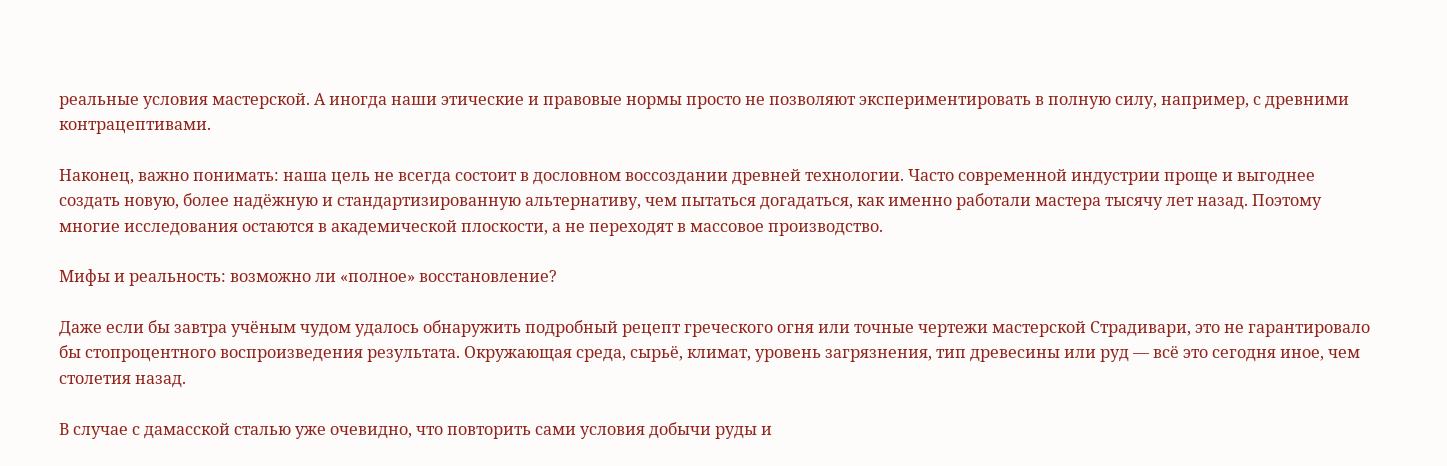реальные условия мастерской. А иногда наши этические и правовые нормы просто не позволяют экспериментировать в полную силу, например, с древними контрацептивами.

Наконец, важно понимать: наша цель не всегда состоит в дословном воссоздании древней технологии. Часто современной индустрии проще и выгоднее создать новую, более надёжную и стандартизированную альтернативу, чем пытаться догадаться, как именно работали мастера тысячу лет назад. Поэтому многие исследования остаются в академической плоскости, а не переходят в массовое производство.

Мифы и реальность: возможно ли «полное» восстановление?

Даже если бы завтра учёным чудом удалось обнаружить подробный рецепт греческого огня или точные чертежи мастерской Страдивари, это не гарантировало бы стопроцентного воспроизведения результата. Окружающая среда, сырьё, климат, уровень загрязнения, тип древесины или руд — всё это сегодня иное, чем столетия назад.

В случае с дамасской сталью уже очевидно, что повторить сами условия добычи руды и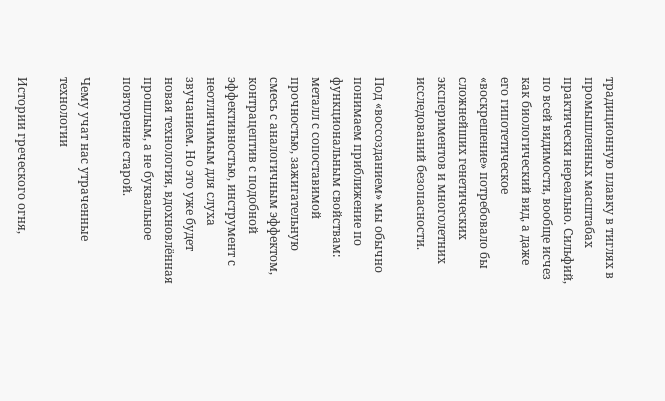традиционную плавку в тиглях в промышленных масштабах практически нереально. Сильфий, по всей видимости, вообще исчез как биологический вид, а даже его гипотетическое «воскрешение» потребовало бы сложнейших генетических экспериментов и многолетних исследований безопасности.

Под «воссозданием» мы обычно понимаем приближение по функциональным свойствам: металл с сопоставимой прочностью, зажигательную смесь с аналогичным эффектом, контрацептив с подобной эффективностью, инструмент с неотличимым для слуха звучанием. Но это уже будет новая технология, вдохновлённая прошлым, а не буквальное повторение старой.

Чему учат нас утраченные технологии

Истории греческого огня,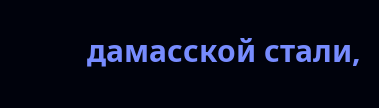дамасской стали,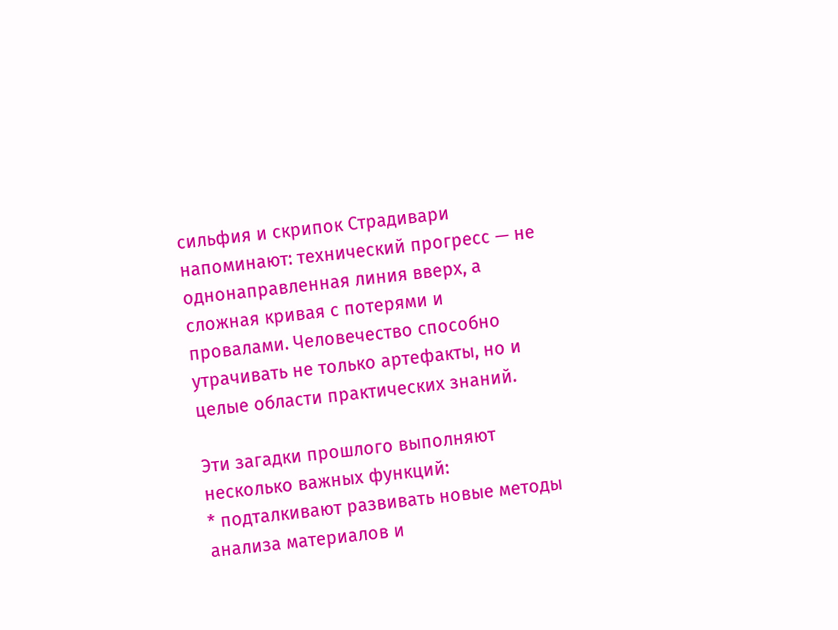сильфия и скрипок Страдивари напоминают: технический прогресс — не однонаправленная линия вверх, а сложная кривая с потерями и провалами. Человечество способно утрачивать не только артефакты, но и целые области практических знаний.

Эти загадки прошлого выполняют несколько важных функций:
* подталкивают развивать новые методы анализа материалов и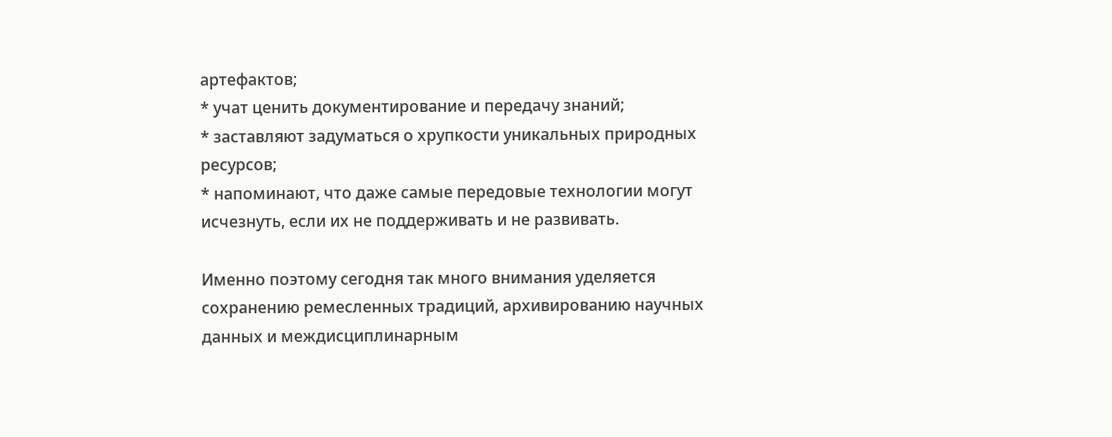артефактов;
* учат ценить документирование и передачу знаний;
* заставляют задуматься о хрупкости уникальных природных ресурсов;
* напоминают, что даже самые передовые технологии могут исчезнуть, если их не поддерживать и не развивать.

Именно поэтому сегодня так много внимания уделяется сохранению ремесленных традиций, архивированию научных данных и междисциплинарным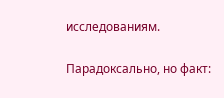исследованиям.

Парадоксально, но факт: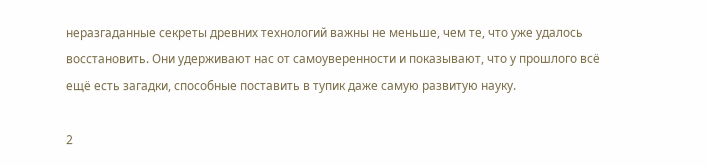неразгаданные секреты древних технологий важны не меньше, чем те, что уже удалось восстановить. Они удерживают нас от самоуверенности и показывают, что у прошлого всё ещё есть загадки, способные поставить в тупик даже самую развитую науку.

2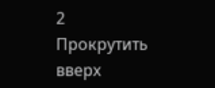2
Прокрутить вверх